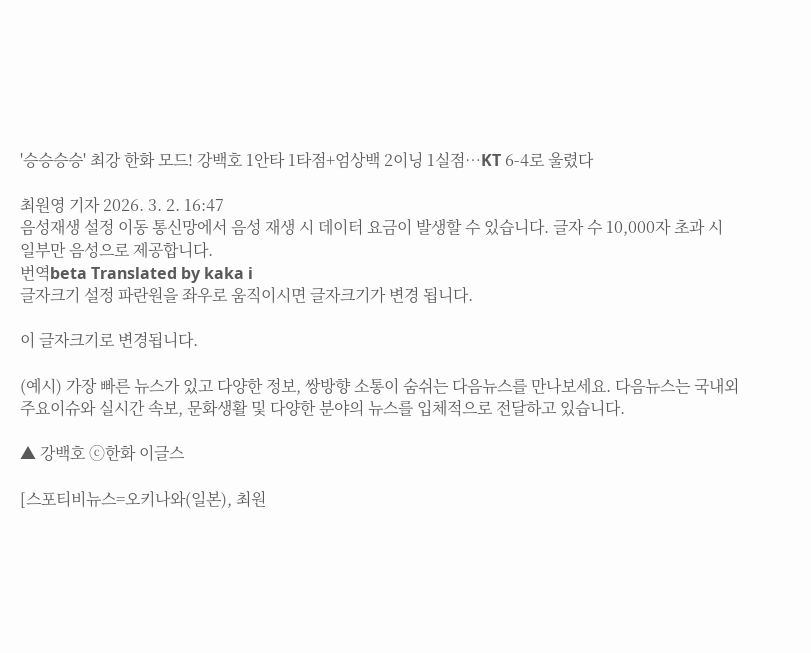'승승승승' 최강 한화 모드! 강백호 1안타 1타점+엄상백 2이닝 1실점…KT 6-4로 울렸다

최원영 기자 2026. 3. 2. 16:47
음성재생 설정 이동 통신망에서 음성 재생 시 데이터 요금이 발생할 수 있습니다. 글자 수 10,000자 초과 시 일부만 음성으로 제공합니다.
번역beta Translated by kaka i
글자크기 설정 파란원을 좌우로 움직이시면 글자크기가 변경 됩니다.

이 글자크기로 변경됩니다.

(예시) 가장 빠른 뉴스가 있고 다양한 정보, 쌍방향 소통이 숨쉬는 다음뉴스를 만나보세요. 다음뉴스는 국내외 주요이슈와 실시간 속보, 문화생활 및 다양한 분야의 뉴스를 입체적으로 전달하고 있습니다.

▲ 강백호 ⓒ한화 이글스

[스포티비뉴스=오키나와(일본), 최원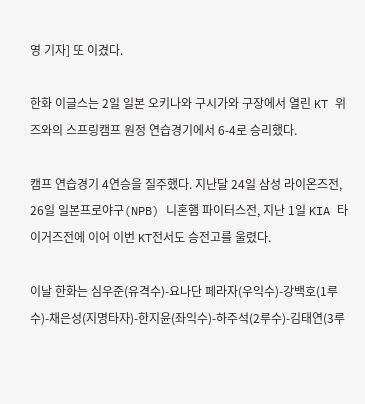영 기자] 또 이겼다.

한화 이글스는 2일 일본 오키나와 구시가와 구장에서 열린 KT 위즈와의 스프링캠프 원정 연습경기에서 6-4로 승리했다.

캠프 연습경기 4연승을 질주했다. 지난달 24일 삼성 라이온즈전, 26일 일본프로야구(NPB) 니혼햄 파이터스전, 지난 1일 KIA 타이거즈전에 이어 이번 KT전서도 승전고를 울렸다.

이날 한화는 심우준(유격수)-요나단 페라자(우익수)-강백호(1루수)-채은성(지명타자)-한지윤(좌익수)-하주석(2루수)-김태연(3루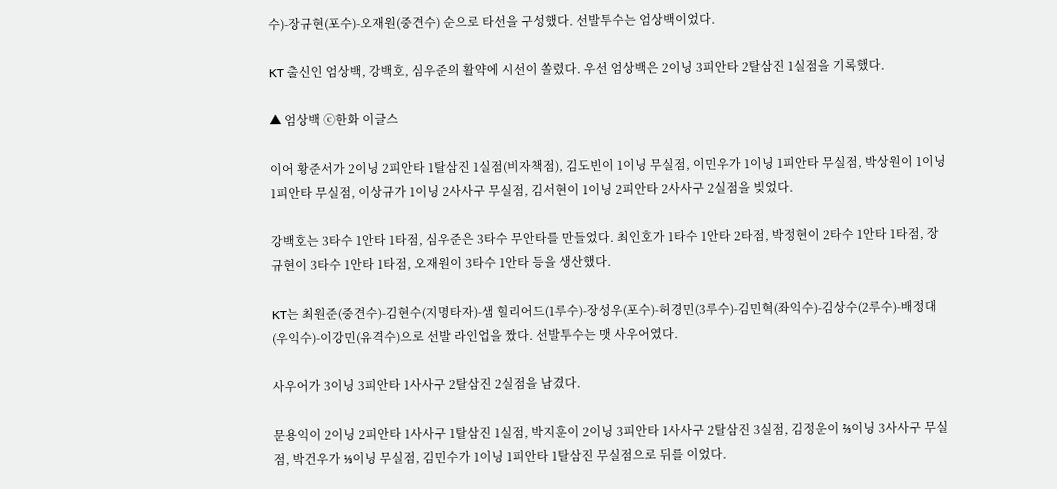수)-장규현(포수)-오재원(중견수) 순으로 타선을 구성했다. 선발투수는 엄상백이었다.

KT 출신인 엄상백, 강백호, 심우준의 활약에 시선이 쏠렸다. 우선 엄상백은 2이닝 3피안타 2탈삼진 1실점을 기록했다.

▲ 엄상백 ⓒ한화 이글스

이어 황준서가 2이닝 2피안타 1탈삼진 1실점(비자책점), 김도빈이 1이닝 무실점, 이민우가 1이닝 1피안타 무실점, 박상원이 1이닝 1피안타 무실점, 이상규가 1이닝 2사사구 무실점, 김서현이 1이닝 2피안타 2사사구 2실점을 빚었다.

강백호는 3타수 1안타 1타점, 심우준은 3타수 무안타를 만들었다. 최인호가 1타수 1안타 2타점, 박정현이 2타수 1안타 1타점, 장규현이 3타수 1안타 1타점, 오재원이 3타수 1안타 등을 생산했다.

KT는 최원준(중견수)-김현수(지명타자)-샘 힐리어드(1루수)-장성우(포수)-허경민(3루수)-김민혁(좌익수)-김상수(2루수)-배정대(우익수)-이강민(유격수)으로 선발 라인업을 짰다. 선발투수는 맷 사우어였다.

사우어가 3이닝 3피안타 1사사구 2탈삼진 2실점을 남겼다.

문용익이 2이닝 2피안타 1사사구 1탈삼진 1실점, 박지훈이 2이닝 3피안타 1사사구 2탈삼진 3실점, 김정운이 ⅔이닝 3사사구 무실점, 박건우가 ⅓이닝 무실점, 김민수가 1이닝 1피안타 1탈삼진 무실점으로 뒤를 이었다.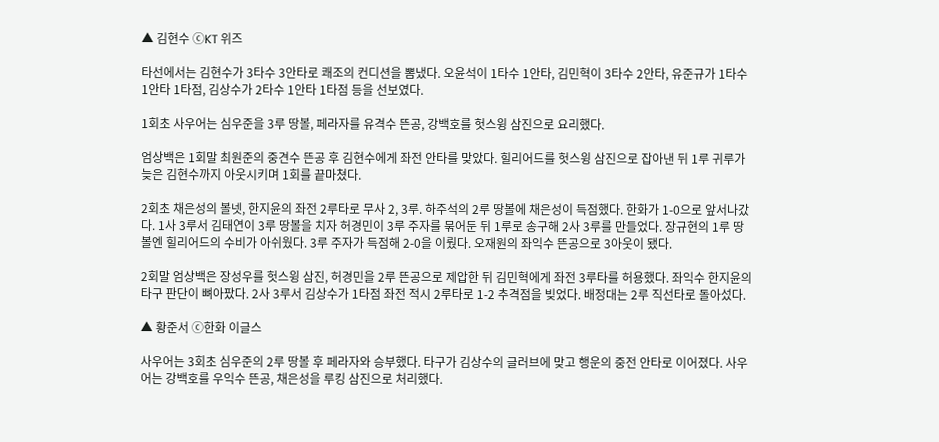▲ 김현수 ⓒKT 위즈

타선에서는 김현수가 3타수 3안타로 쾌조의 컨디션을 뽐냈다. 오윤석이 1타수 1안타, 김민혁이 3타수 2안타, 유준규가 1타수 1안타 1타점, 김상수가 2타수 1안타 1타점 등을 선보였다.

1회초 사우어는 심우준을 3루 땅볼, 페라자를 유격수 뜬공, 강백호를 헛스윙 삼진으로 요리했다.

엄상백은 1회말 최원준의 중견수 뜬공 후 김현수에게 좌전 안타를 맞았다. 힐리어드를 헛스윙 삼진으로 잡아낸 뒤 1루 귀루가 늦은 김현수까지 아웃시키며 1회를 끝마쳤다.

2회초 채은성의 볼넷, 한지윤의 좌전 2루타로 무사 2, 3루. 하주석의 2루 땅볼에 채은성이 득점했다. 한화가 1-0으로 앞서나갔다. 1사 3루서 김태연이 3루 땅볼을 치자 허경민이 3루 주자를 묶어둔 뒤 1루로 송구해 2사 3루를 만들었다. 장규현의 1루 땅볼엔 힐리어드의 수비가 아쉬웠다. 3루 주자가 득점해 2-0을 이뤘다. 오재원의 좌익수 뜬공으로 3아웃이 됐다.

2회말 엄상백은 장성우를 헛스윙 삼진, 허경민을 2루 뜬공으로 제압한 뒤 김민혁에게 좌전 3루타를 허용했다. 좌익수 한지윤의 타구 판단이 뼈아팠다. 2사 3루서 김상수가 1타점 좌전 적시 2루타로 1-2 추격점을 빚었다. 배정대는 2루 직선타로 돌아섰다.

▲ 황준서 ⓒ한화 이글스

사우어는 3회초 심우준의 2루 땅볼 후 페라자와 승부했다. 타구가 김상수의 글러브에 맞고 행운의 중전 안타로 이어졌다. 사우어는 강백호를 우익수 뜬공, 채은성을 루킹 삼진으로 처리했다.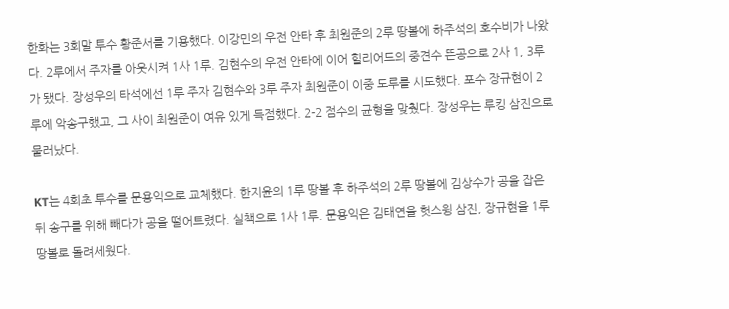한화는 3회말 투수 황준서를 기용했다. 이강민의 우전 안타 후 최원준의 2루 땅볼에 하주석의 호수비가 나왔다. 2루에서 주자를 아웃시켜 1사 1루. 김현수의 우전 안타에 이어 힐리어드의 중견수 뜬공으로 2사 1, 3루가 됐다. 장성우의 타석에선 1루 주자 김현수와 3루 주자 최원준이 이중 도루를 시도했다. 포수 장규현이 2루에 악송구했고, 그 사이 최원준이 여유 있게 득점했다. 2-2 점수의 균형을 맞췄다. 장성우는 루킹 삼진으로 물러났다.

KT는 4회초 투수를 문용익으로 교체했다. 한지윤의 1루 땅볼 후 하주석의 2루 땅볼에 김상수가 공을 잡은 뒤 송구를 위해 빼다가 공을 떨어트렸다. 실책으로 1사 1루. 문용익은 김태연을 헛스윙 삼진, 장규현을 1루 땅볼로 돌려세웠다.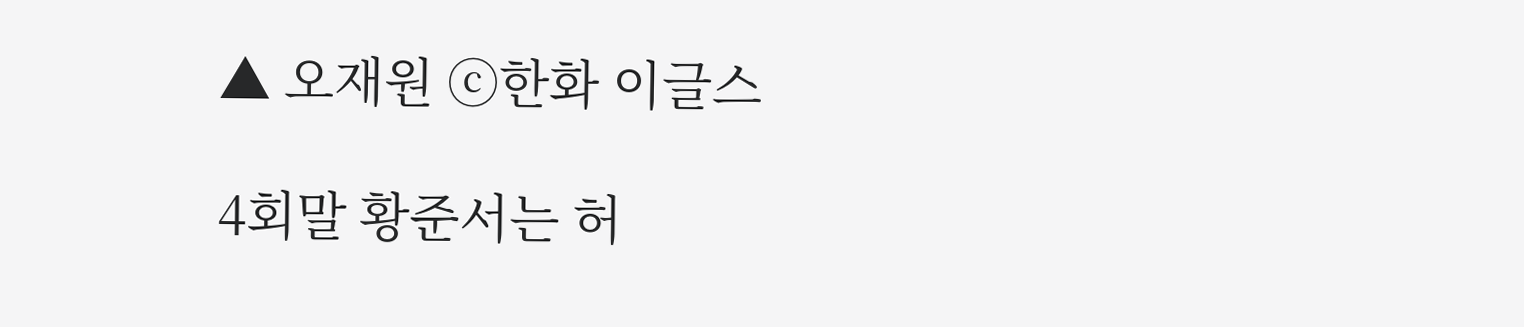▲ 오재원 ⓒ한화 이글스

4회말 황준서는 허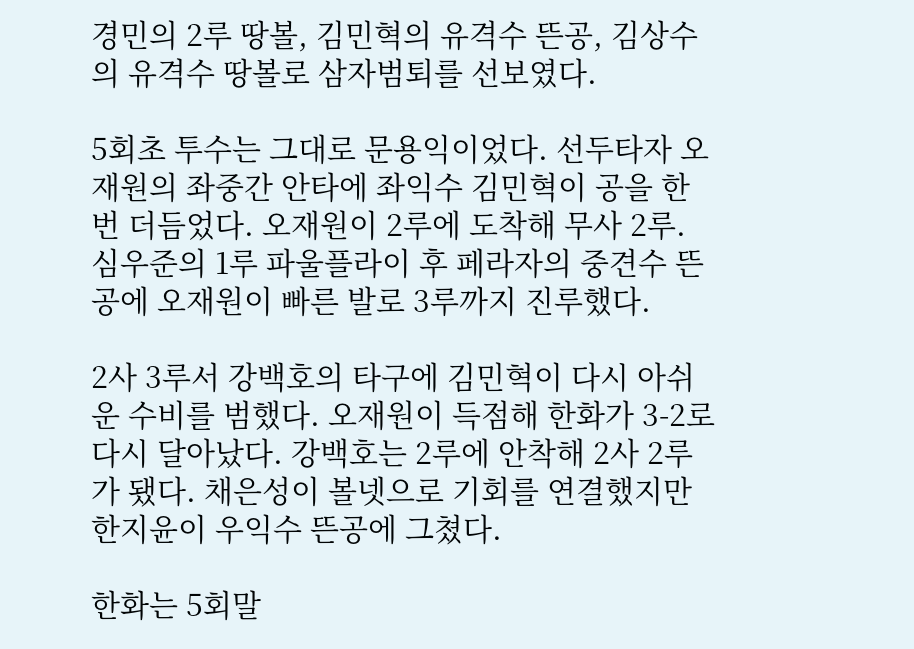경민의 2루 땅볼, 김민혁의 유격수 뜬공, 김상수의 유격수 땅볼로 삼자범퇴를 선보였다.

5회초 투수는 그대로 문용익이었다. 선두타자 오재원의 좌중간 안타에 좌익수 김민혁이 공을 한 번 더듬었다. 오재원이 2루에 도착해 무사 2루. 심우준의 1루 파울플라이 후 페라자의 중견수 뜬공에 오재원이 빠른 발로 3루까지 진루했다.

2사 3루서 강백호의 타구에 김민혁이 다시 아쉬운 수비를 범했다. 오재원이 득점해 한화가 3-2로 다시 달아났다. 강백호는 2루에 안착해 2사 2루가 됐다. 채은성이 볼넷으로 기회를 연결했지만 한지윤이 우익수 뜬공에 그쳤다.

한화는 5회말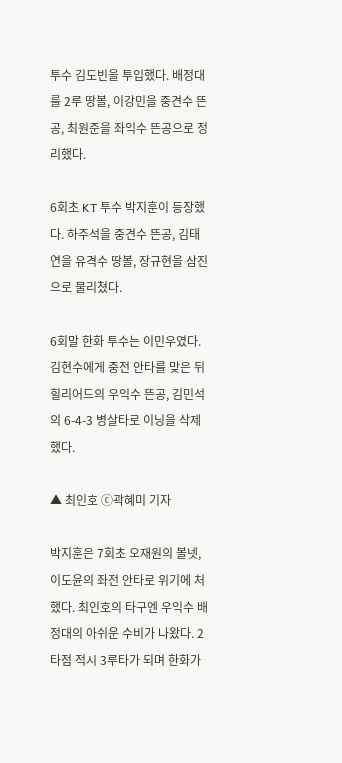투수 김도빈을 투입했다. 배정대를 2루 땅볼, 이강민을 중견수 뜬공, 최원준을 좌익수 뜬공으로 정리했다.

6회초 KT 투수 박지훈이 등장했다. 하주석을 중견수 뜬공, 김태연을 유격수 땅볼, 장규현을 삼진으로 물리쳤다.

6회말 한화 투수는 이민우였다. 김현수에게 중전 안타를 맞은 뒤 힐리어드의 우익수 뜬공, 김민석의 6-4-3 병살타로 이닝을 삭제했다.

▲ 최인호 ⓒ곽혜미 기자

박지훈은 7회초 오재원의 볼넷, 이도윤의 좌전 안타로 위기에 처했다. 최인호의 타구엔 우익수 배정대의 아쉬운 수비가 나왔다. 2타점 적시 3루타가 되며 한화가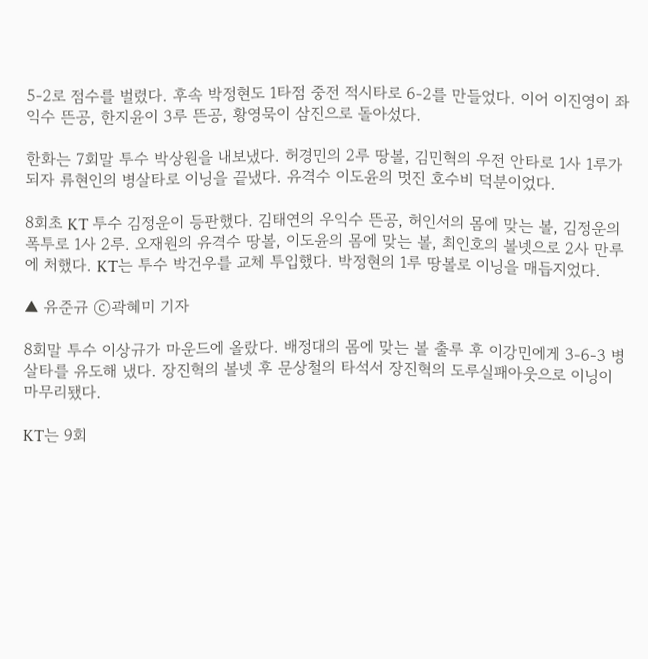5-2로 점수를 벌렸다. 후속 박정현도 1타점 중전 적시타로 6-2를 만들었다. 이어 이진영이 좌익수 뜬공, 한지윤이 3루 뜬공, 황영묵이 삼진으로 돌아섰다.

한화는 7회말 투수 박상원을 내보냈다. 허경민의 2루 땅볼, 김민혁의 우전 안타로 1사 1루가 되자 류현인의 병살타로 이닝을 끝냈다. 유격수 이도윤의 멋진 호수비 덕분이었다.

8회초 KT 투수 김정운이 등판했다. 김태연의 우익수 뜬공, 허인서의 몸에 맞는 볼, 김정운의 폭투로 1사 2루. 오재원의 유격수 땅볼, 이도윤의 몸에 맞는 볼, 최인호의 볼넷으로 2사 만루에 처했다. KT는 투수 박건우를 교체 투입했다. 박정현의 1루 땅볼로 이닝을 매듭지었다.

▲ 유준규 ⓒ곽혜미 기자

8회말 투수 이상규가 마운드에 올랐다. 배정대의 몸에 맞는 볼 출루 후 이강민에게 3-6-3 병살타를 유도해 냈다. 장진혁의 볼넷 후 문상철의 타석서 장진혁의 도루실패아웃으로 이닝이 마무리됐다.

KT는 9회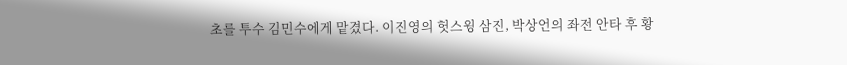초를 투수 김민수에게 맡겼다. 이진영의 헛스윙 삼진, 박상언의 좌전 안타 후 황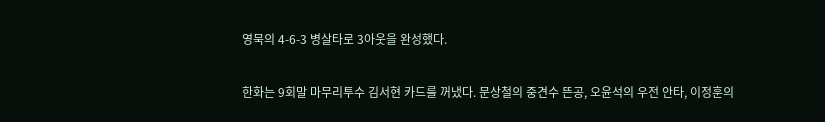영묵의 4-6-3 병살타로 3아웃을 완성했다.

한화는 9회말 마무리투수 김서현 카드를 꺼냈다. 문상철의 중견수 뜬공, 오윤석의 우전 안타, 이정훈의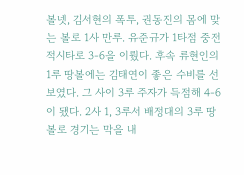볼넷, 김서현의 폭투, 권동진의 몸에 맞는 볼로 1사 만루. 유준규가 1타점 중전 적시타로 3-6을 이뤘다. 후속 류현인의 1루 땅볼에는 김태연이 좋은 수비를 선보였다. 그 사이 3루 주자가 득점해 4-6이 됐다. 2사 1, 3루서 배정대의 3루 땅볼로 경기는 막을 내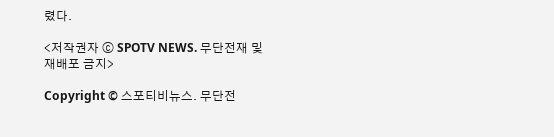렸다.

<저작권자 ⓒ SPOTV NEWS. 무단전재 및 재배포 금지>

Copyright © 스포티비뉴스. 무단전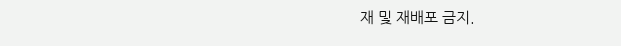재 및 재배포 금지.